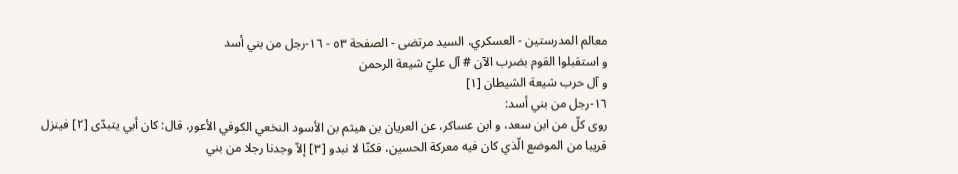معالم المدرستين - العسكري، السيد مرتضى - الصفحة ٥٣ - ١٦-رجل من بني أسد
و استقبلوا القوم بضرب الآن # آل عليّ شيعة الرحمن
و آل حرب شيعة الشيطان [١]
١٦-رجل من بني أسد:
روى كلّ من ابن سعد، و ابن عساكر، عن العريان بن هيثم بن الأسود النخعي الكوفي الأعور، قال: كان أبي يتبدّى [٢] فينزل قريبا من الموضع الّذي كان فيه معركة الحسين، فكنّا لا نبدو [٣] إلاّ وجدنا رجلا من بني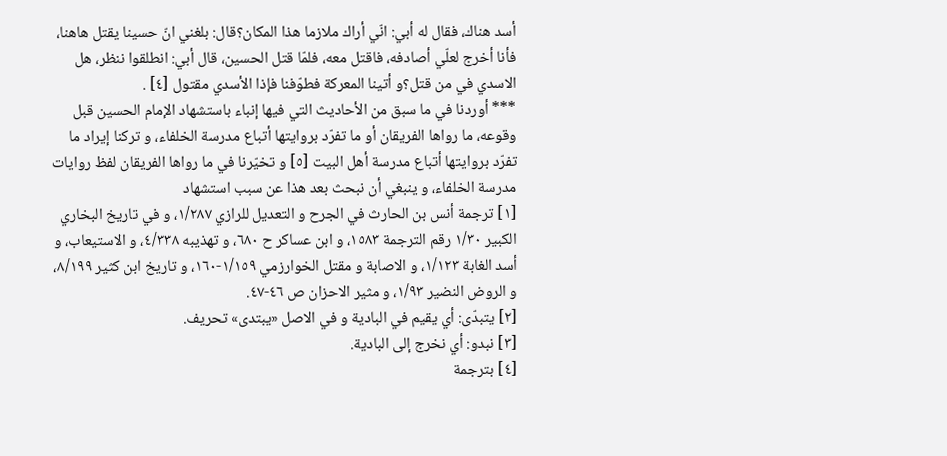أسد هناك، فقال له أبي: انّي أراك ملازما هذا المكان؟قال: بلغني انّ حسينا يقتل هاهنا، فأنا أخرج لعلّي أصادفه، فاقتل معه، فلمّا قتل الحسين، قال أبي: انطلقوا ننظر، هل الاسدي في من قتل؟و أتينا المعركة فطوّفنا فإذا الأسدي مقتول [٤] .
*** أوردنا في ما سبق من الأحاديث التي فيها إنباء باستشهاد الإمام الحسين قبل وقوعه، ما رواها الفريقان أو ما تفرّد بروايتها أتباع مدرسة الخلفاء، و تركنا إيراد ما تفرّد بروايتها أتباع مدرسة أهل البيت [٥] و تخيّرنا في ما رواها الفريقان لفظ روايات مدرسة الخلفاء، و ينبغي أن نبحث بعد هذا عن سبب استشهاد
[١] ترجمة أنس بن الحارث في الجرح و التعديل للرازي ١/٢٨٧، و في تاريخ البخاري الكبير ١/٣٠ رقم الترجمة ١٥٨٣، و ابن عساكر ح ٦٨٠، و تهذيبه ٤/٣٣٨، و الاستيعاب، و أسد الغابة ١/١٢٣، و الاصابة و مقتل الخوارزمي ١/١٥٩-١٦٠، و تاريخ ابن كثير ٨/١٩٩، و الروض النضير ١/٩٣، و مثير الاحزان ص ٤٦-٤٧.
[٢] يتبدّى: أي يقيم في البادية و في الاصل «يبتدى» تحريف.
[٣] نبدو: أي نخرج إلى البادية.
[٤] بترجمة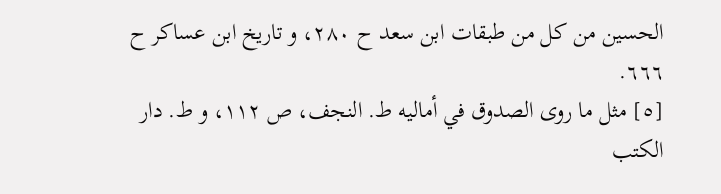الحسين من كل من طبقات ابن سعد ح ٢٨٠، و تاريخ ابن عساكر ح ٦٦٦.
[٥] مثل ما روى الصدوق في أماليه ط. النجف، ص ١١٢، و ط. دار الكتب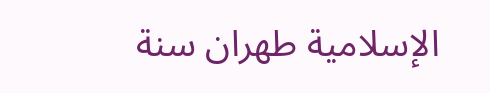الإسلامية طهران سنة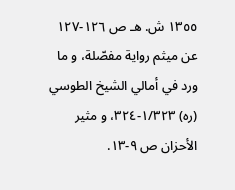١٣٥٥ ش. هـ ص ١٢٦-١٢٧ عن ميثم رواية مفصّلة، و ما ورد في أمالي الشيخ الطوسي (ره) ١/٣٢٣-٣٢٤، و مثير الأحزان ص ٩-١٣.